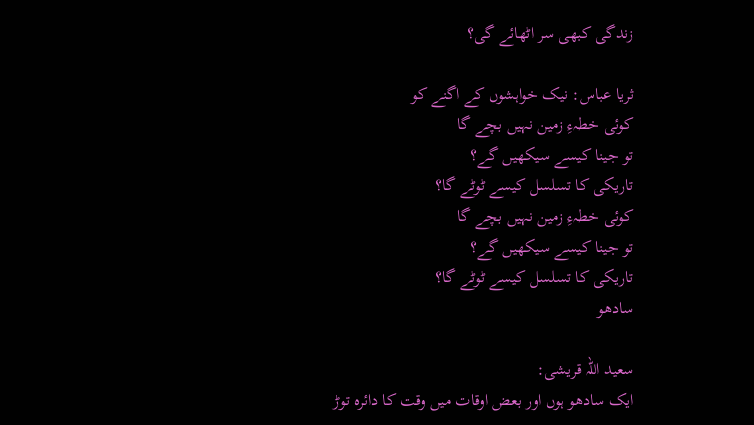زندگی کبھی سر اٹھائے گی؟

ثریا عباس: نیک خواہشوں کے اگنے کو
کوئی خطہءِ زمین نہیں بچے گا
تو جینا کیسے سیکھیں گے؟
تاریکی کا تسلسل کیسے ٹوٹے گا؟
کوئی خطہءِ زمین نہیں بچے گا
تو جینا کیسے سیکھیں گے؟
تاریکی کا تسلسل کیسے ٹوٹے گا؟
سادھو

سعید اللہ قریشی:
ایک سادھو ہوں اور بعض اوقات میں وقت کا دائرہ توڑ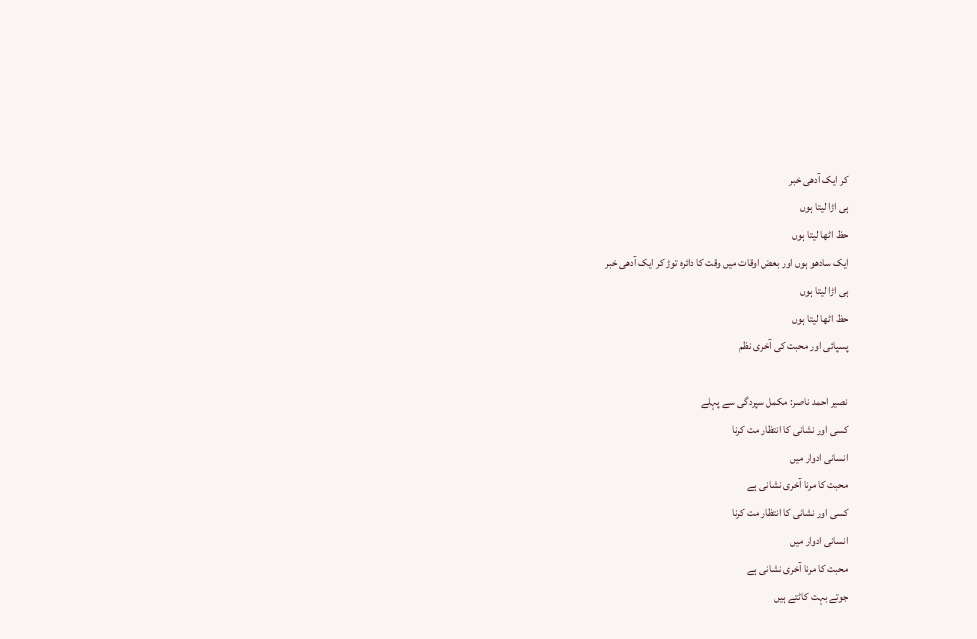کر ایک آدھی خبر
ہی اڑا لیتا ہوں
حظ اٹھا لیتا ہوں
ایک سادھو ہوں اور بعض اوقات میں وقت کا دائرہ توڑ کر ایک آدھی خبر
ہی اڑا لیتا ہوں
حظ اٹھا لیتا ہوں
پسپائی اور محبت کی آخری نظم

نصیر احمد ناصر: مکمل سپردگی سے پہلے
کسی اور نشانی کا انتظار مت کرنا
انسانی ادوار میں
محبت کا مرنا آخری نشانی ہے
کسی اور نشانی کا انتظار مت کرنا
انسانی ادوار میں
محبت کا مرنا آخری نشانی ہے
جوتے بہت کاٹتے ہیں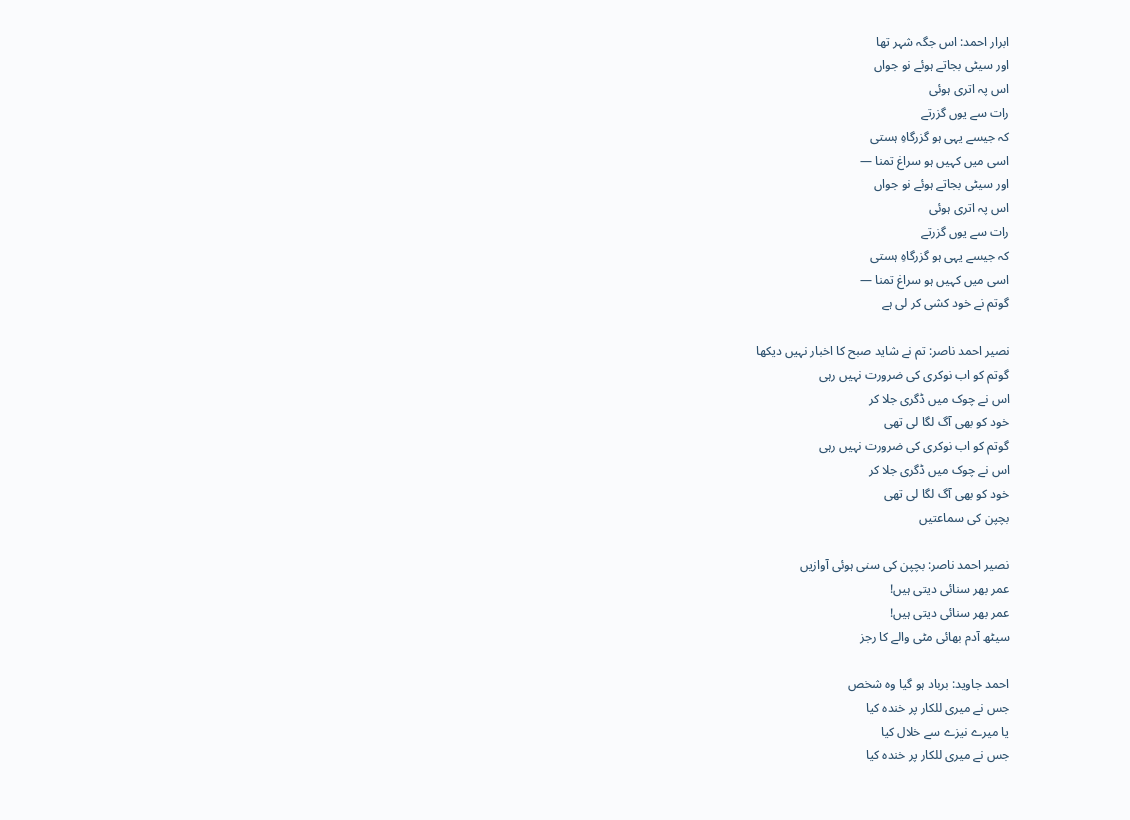ابرار احمد: اس جگہ شہر تھا
اور سیٹی بجاتے ہوئے نو جواں
اس پہ اتری ہوئی
رات سے یوں گزرتے
کہ جیسے یہی ہو گزرگاہِ ہستی
اسی میں کہیں ہو سراغ تمنا —
اور سیٹی بجاتے ہوئے نو جواں
اس پہ اتری ہوئی
رات سے یوں گزرتے
کہ جیسے یہی ہو گزرگاہِ ہستی
اسی میں کہیں ہو سراغ تمنا —
گوتم نے خود کشی کر لی ہے

نصیر احمد ناصر: تم نے شاید صبح کا اخبار نہیں دیکھا
گوتم کو اب نوکری کی ضرورت نہیں رہی
اس نے چوک میں ڈگری جلا کر
خود کو بھی آگ لگا لی تھی
گوتم کو اب نوکری کی ضرورت نہیں رہی
اس نے چوک میں ڈگری جلا کر
خود کو بھی آگ لگا لی تھی
بچپن کی سماعتیں

نصیر احمد ناصر: بچپن کی سنی ہوئی آوازیں
عمر بھر سنائی دیتی ہیں!
عمر بھر سنائی دیتی ہیں!
سیٹھ آدم بھائی مٹی والے کا رجز

احمد جاوید: برباد ہو گیا وہ شخص
جس نے میری للکار پر خندہ کیا
یا میرے نیزے سے خلال کیا
جس نے میری للکار پر خندہ کیا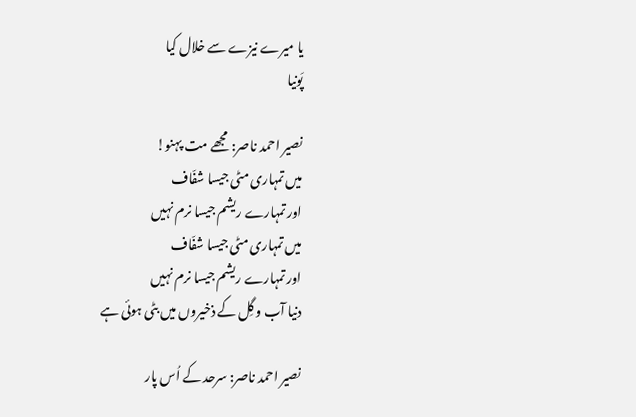یا میرے نیزے سے خلال کیا
پَونیا

نصیر احمد ناصر: مجھے مت پہنو!
میں تمہاری مٹی جیسا شفّاف
اور تمہارے ریشم جیسا نرم نہیں
میں تمہاری مٹی جیسا شفّاف
اور تمہارے ریشم جیسا نرم نہیں
دنیا آب و گِل کے ذخیروں میں بٹی ہوئی ہے

نصیر احمد ناصر: سرحد کے اُس پار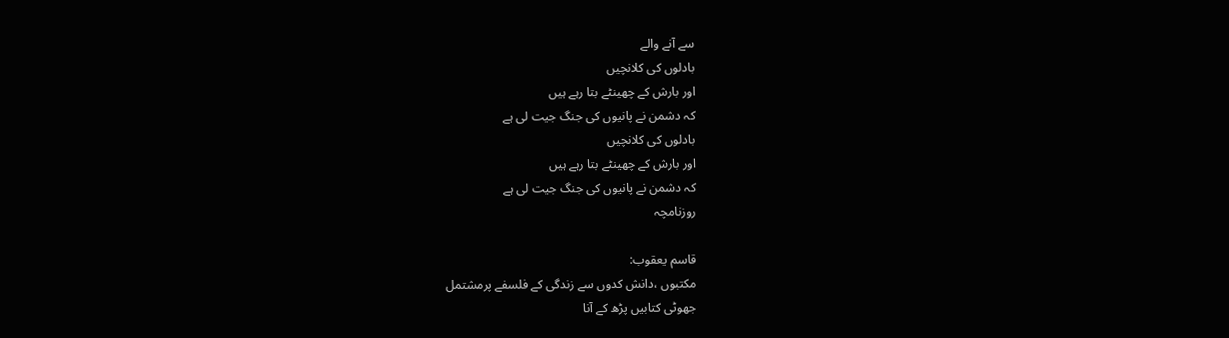سے آنے والے
بادلوں کی کلانچیں
اور بارش کے چھینٹے بتا رہے ہیں
کہ دشمن نے پانیوں کی جنگ جیت لی ہے
بادلوں کی کلانچیں
اور بارش کے چھینٹے بتا رہے ہیں
کہ دشمن نے پانیوں کی جنگ جیت لی ہے
روزنامچہ

قاسم یعقوب:
مکتبوں ،دانش کدوں سے زندگی کے فلسفے پرمشتمل
جھوٹی کتابیں پڑھ کے آنا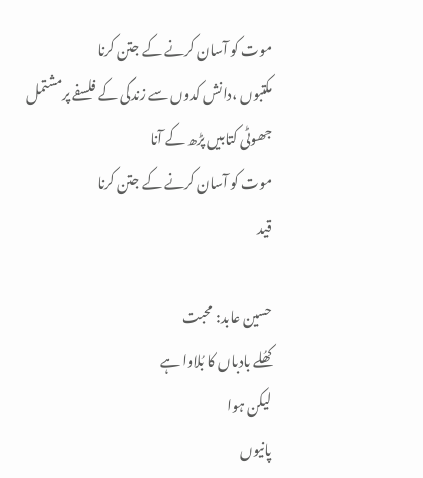موت کو آسان کرنے کے جتن کرنا
مکتبوں ،دانش کدوں سے زندگی کے فلسفے پرمشتمل
جھوٹی کتابیں پڑھ کے آنا
موت کو آسان کرنے کے جتن کرنا
قید

حسین عابد: محبت
کھُلے بادباں کا بُلاوا ہے
لیکن ہوا
پانیوں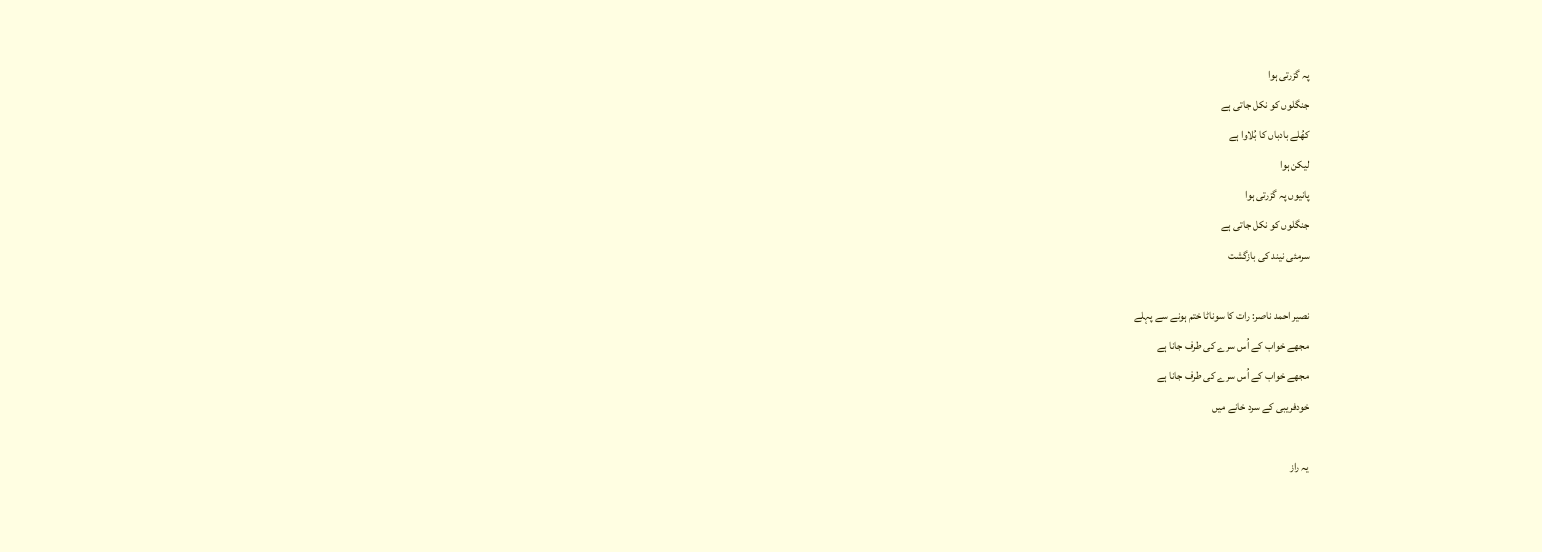پہ گزرتی ہوا
جنگلوں کو نکل جاتی ہے
کھُلے بادباں کا بُلاوا ہے
لیکن ہوا
پانیوں پہ گزرتی ہوا
جنگلوں کو نکل جاتی ہے
سرمئی نیند کی بازگشت

نصیر احمد ناصر: رات کا سوناٹا ختم ہونے سے پہلے
مجھے خواب کے اُس سرے کی طرف جانا ہے
مجھے خواب کے اُس سرے کی طرف جانا ہے
خودفریبی کے سرد خانے میں

یہ راز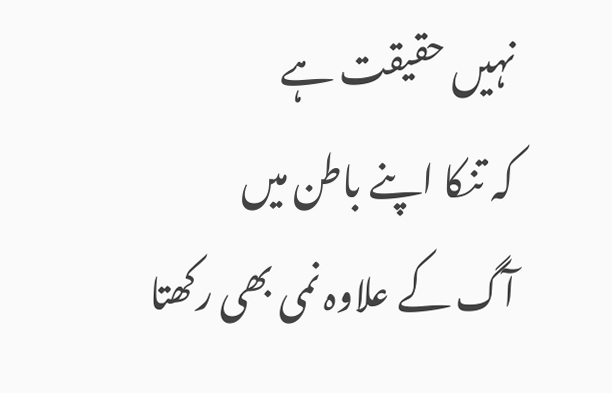نہیں حقیقت ہے
کہ تنکا اپنے باطن میں
آگ کے علاوہ نمی بھی رکھتا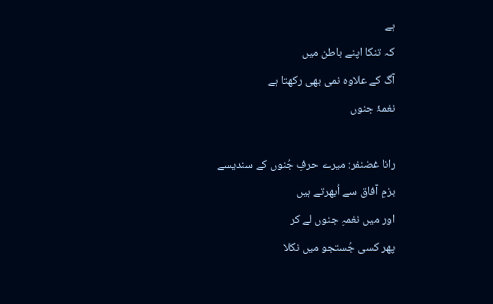ہے
کہ تنکا اپنے باطن میں
آگ کے علاوہ نمی بھی رکھتا ہے
نغمۂ جنوں

رانا غضنفر: میرے حرفِ جُنوں کے سندیسے
بزمِ آفاق سے اُبھرتے ہیں
اور میں نغمہِ جنوں لے کر
پھر کسی جُستجو میں نکلا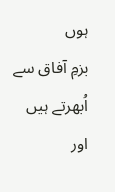ہوں
بزمِ آفاق سے اُبھرتے ہیں
اور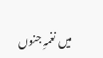میں نغمہِ جنوں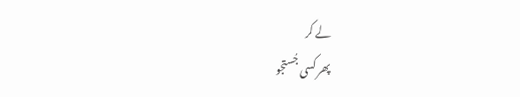لے کر
پھر کسی جُستجو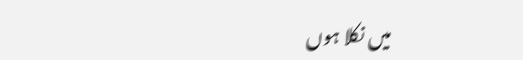میں نکلا ہوں